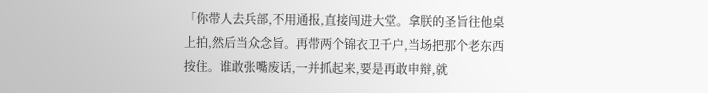「你带人去兵部,不用通报,直接闯进大堂。拿朕的圣旨往他桌上拍,然后当众念旨。再带两个锦衣卫千户,当场把那个老东西按住。谁敢张嘴废话,一并抓起来,要是再敢申辩,就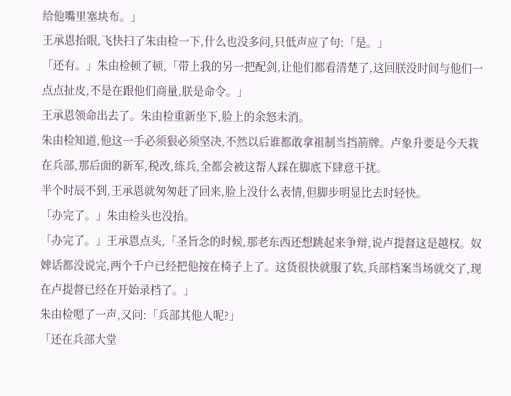给他嘴里塞块布。」
王承恩抬眼,飞快扫了朱由检一下,什么也没多问,只低声应了句:「是。」
「还有。」朱由检顿了顿,「带上我的另一把配剑,让他们都看清楚了,这回朕没时间与他们一点点扯皮,不是在跟他们商量,朕是命令。」
王承恩领命出去了。朱由检重新坐下,脸上的余怒未消。
朱由检知道,他这一手必须狠必须坚决,不然以后谁都敢拿祖制当挡箭牌。卢象升要是今天栽在兵部,那后面的新军,税改,练兵,全都会被这帮人踩在脚底下肆意干扰。
半个时辰不到,王承恩就匆匆赶了回来,脸上没什么表情,但脚步明显比去时轻快。
「办完了。」朱由检头也没抬。
「办完了。」王承恩点头,「圣旨念的时候,那老东西还想跳起来争辩,说卢提督这是越权。奴婢话都没说完,两个千户已经把他按在椅子上了。这货很快就服了软,兵部档案当场就交了,现在卢提督已经在开始录档了。」
朱由检嗯了一声,又问:「兵部其他人呢?」
「还在兵部大堂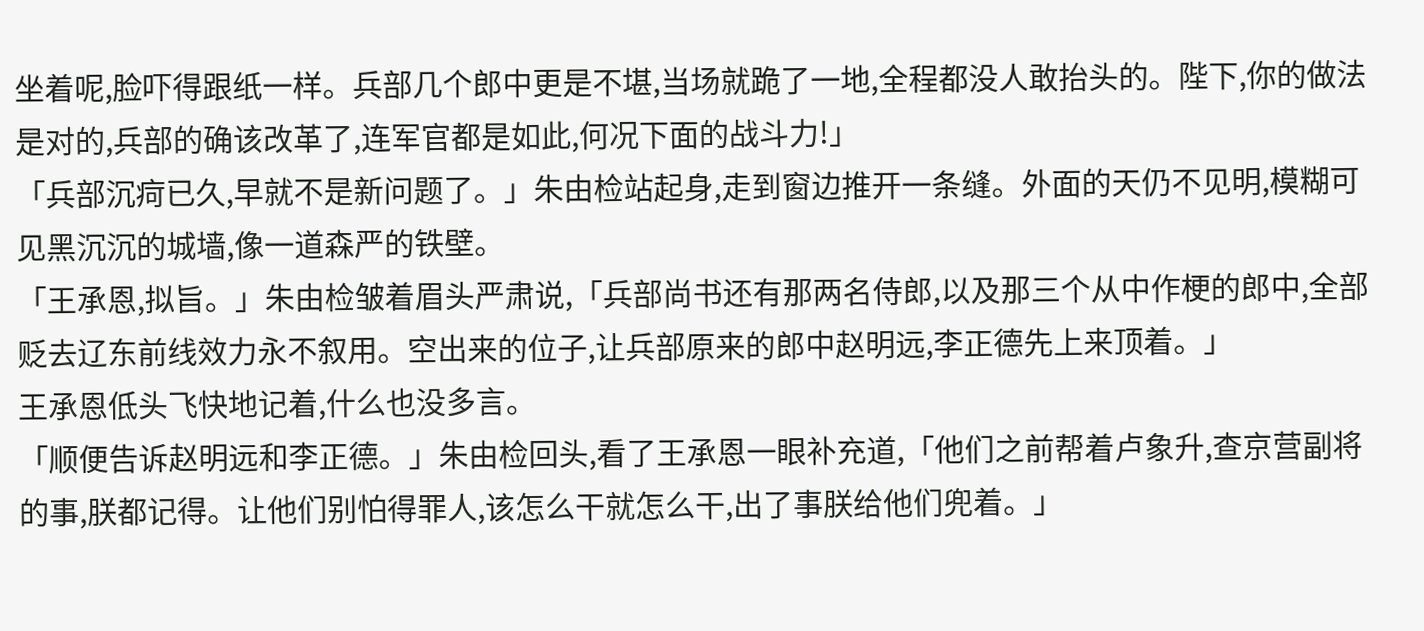坐着呢,脸吓得跟纸一样。兵部几个郎中更是不堪,当场就跪了一地,全程都没人敢抬头的。陛下,你的做法是对的,兵部的确该改革了,连军官都是如此,何况下面的战斗力!」
「兵部沉疴已久,早就不是新问题了。」朱由检站起身,走到窗边推开一条缝。外面的天仍不见明,模糊可见黑沉沉的城墙,像一道森严的铁壁。
「王承恩,拟旨。」朱由检皱着眉头严肃说,「兵部尚书还有那两名侍郎,以及那三个从中作梗的郎中,全部贬去辽东前线效力永不叙用。空出来的位子,让兵部原来的郎中赵明远,李正德先上来顶着。」
王承恩低头飞快地记着,什么也没多言。
「顺便告诉赵明远和李正德。」朱由检回头,看了王承恩一眼补充道,「他们之前帮着卢象升,查京营副将的事,朕都记得。让他们别怕得罪人,该怎么干就怎么干,出了事朕给他们兜着。」